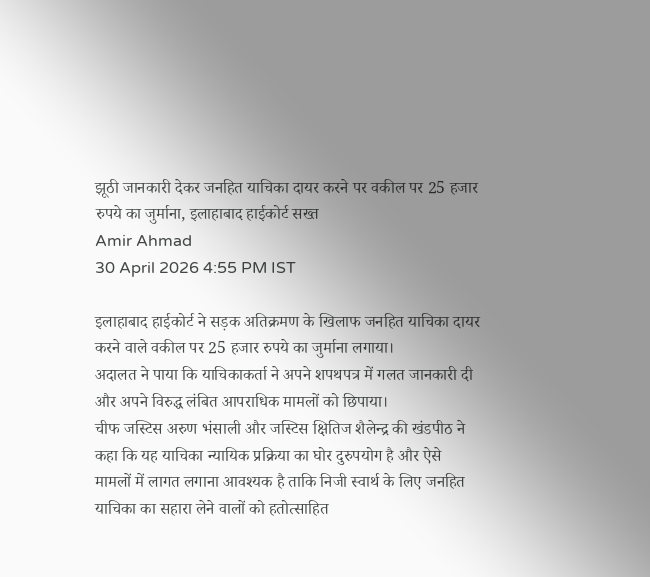झूठी जानकारी देकर जनहित याचिका दायर करने पर वकील पर 25 हजार रुपये का जुर्माना, इलाहाबाद हाईकोर्ट सख्त
Amir Ahmad
30 April 2026 4:55 PM IST

इलाहाबाद हाईकोर्ट ने सड़क अतिक्रमण के खिलाफ जनहित याचिका दायर करने वाले वकील पर 25 हजार रुपये का जुर्माना लगाया।
अदालत ने पाया कि याचिकाकर्ता ने अपने शपथपत्र में गलत जानकारी दी और अपने विरुद्ध लंबित आपराधिक मामलों को छिपाया।
चीफ जस्टिस अरुण भंसाली और जस्टिस क्षितिज शैलेन्द्र की खंडपीठ ने कहा कि यह याचिका न्यायिक प्रक्रिया का घोर दुरुपयोग है और ऐसे मामलों में लागत लगाना आवश्यक है ताकि निजी स्वार्थ के लिए जनहित याचिका का सहारा लेने वालों को हतोत्साहित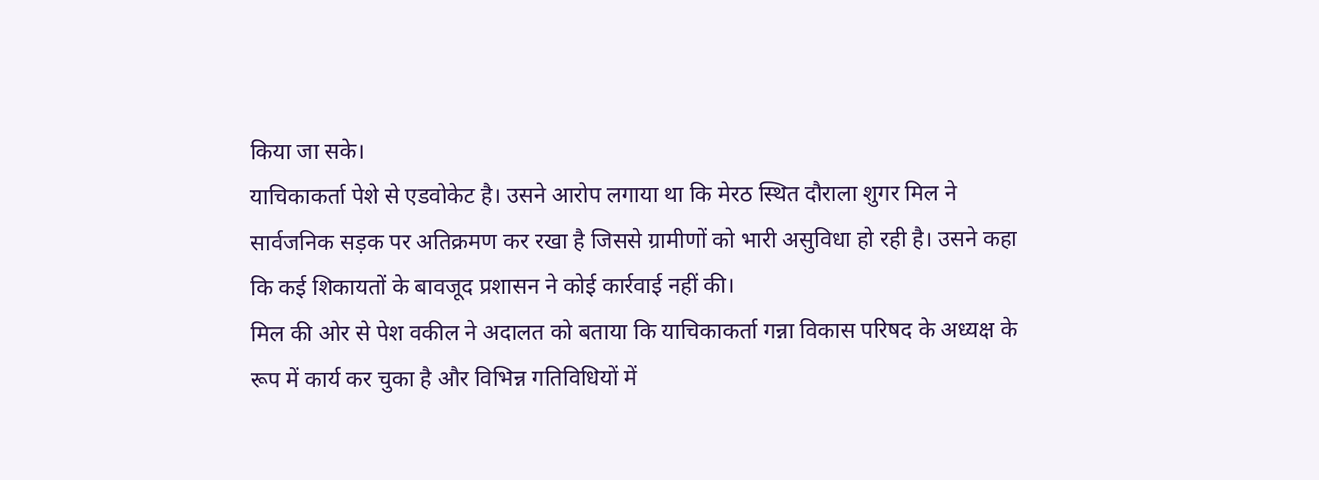किया जा सके।
याचिकाकर्ता पेशे से एडवोकेट है। उसने आरोप लगाया था कि मेरठ स्थित दौराला शुगर मिल ने सार्वजनिक सड़क पर अतिक्रमण कर रखा है जिससे ग्रामीणों को भारी असुविधा हो रही है। उसने कहा कि कई शिकायतों के बावजूद प्रशासन ने कोई कार्रवाई नहीं की।
मिल की ओर से पेश वकील ने अदालत को बताया कि याचिकाकर्ता गन्ना विकास परिषद के अध्यक्ष के रूप में कार्य कर चुका है और विभिन्न गतिविधियों में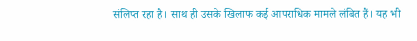संलिप्त रहा है। साथ ही उसके खिलाफ कई आपराधिक मामले लंबित हैं। यह भी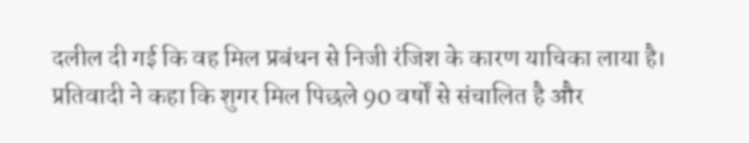दलील दी गई कि वह मिल प्रबंधन से निजी रंजिश के कारण याचिका लाया है।
प्रतिवादी ने कहा कि शुगर मिल पिछले 90 वर्षों से संचालित है और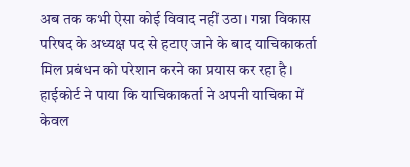अब तक कभी ऐसा कोई विवाद नहीं उठा। गन्ना विकास परिषद के अध्यक्ष पद से हटाए जाने के बाद याचिकाकर्ता मिल प्रबंधन को परेशान करने का प्रयास कर रहा है।
हाईकोर्ट ने पाया कि याचिकाकर्ता ने अपनी याचिका में केवल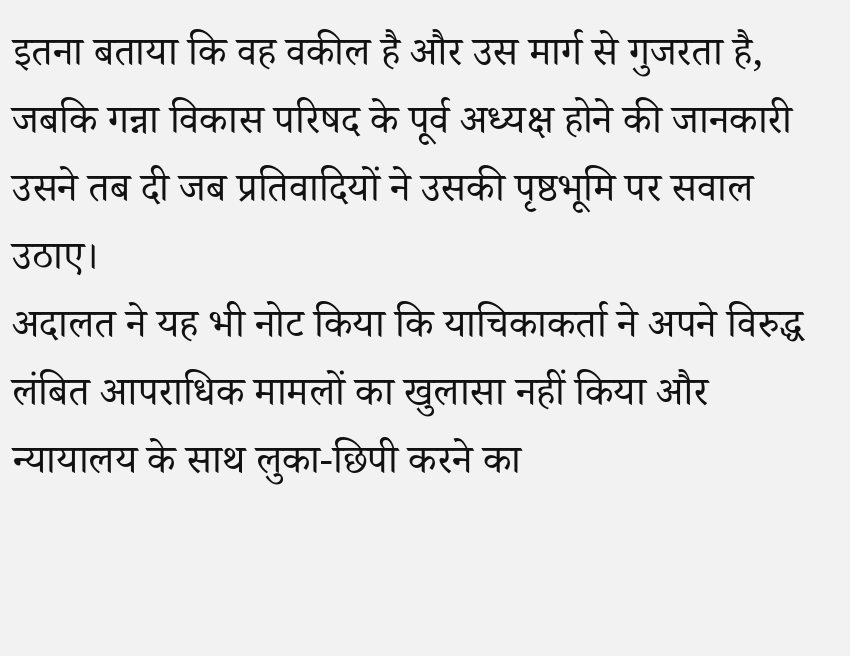इतना बताया कि वह वकील है और उस मार्ग से गुजरता है, जबकि गन्ना विकास परिषद के पूर्व अध्यक्ष होने की जानकारी उसने तब दी जब प्रतिवादियों ने उसकी पृष्ठभूमि पर सवाल उठाए।
अदालत ने यह भी नोट किया कि याचिकाकर्ता ने अपने विरुद्ध लंबित आपराधिक मामलों का खुलासा नहीं किया और न्यायालय के साथ लुका-छिपी करने का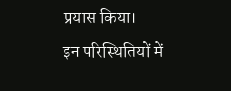प्रयास किया।
इन परिस्थितियों में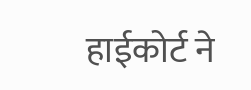हाईकोर्ट ने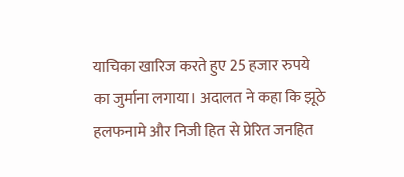याचिका खारिज करते हुए 25 हजार रुपये का जुर्माना लगाया। अदालत ने कहा कि झूठे हलफनामे और निजी हित से प्रेरित जनहित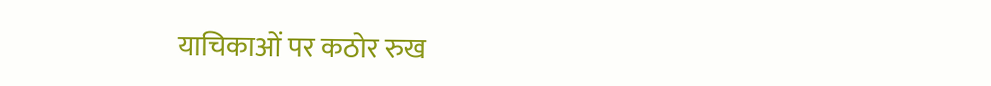याचिकाओं पर कठोर रुख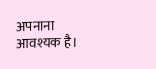अपनाना आवश्यक है।